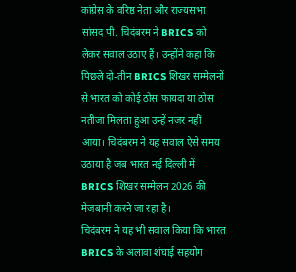कांग्रेस के वरिष्ठ नेता और राज्यसभा सांसद पी. चिदंबरम ने BRICS को लेकर सवाल उठाए हैं। उन्होंने कहा कि पिछले दो-तीन BRICS शिखर सम्मेलनों से भारत को कोई ठोस फायदा या ठोस नतीजा मिलता हुआ उन्हें नजर नहीं आया। चिदंबरम ने यह सवाल ऐसे समय उठाया है जब भारत नई दिल्ली में BRICS शिखर सम्मेलन 2026 की मेजबानी करने जा रहा है।
चिदंबरम ने यह भी सवाल किया कि भारत BRICS के अलावा शंघाई सहयोग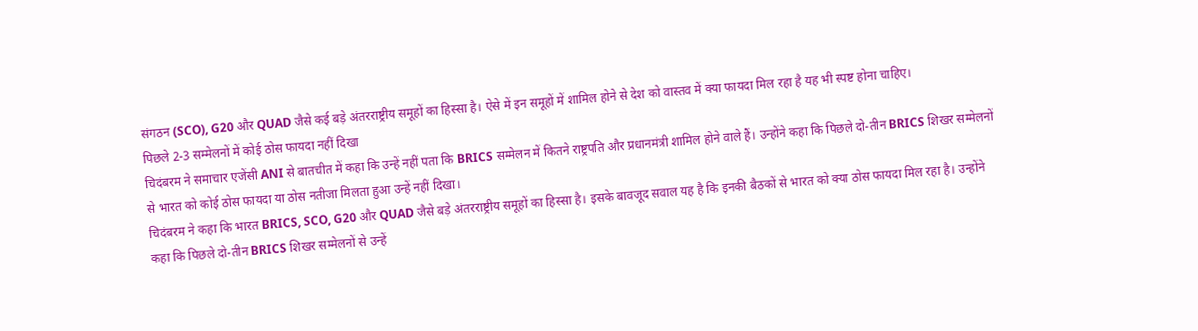संगठन (SCO), G20 और QUAD जैसे कई बड़े अंतरराष्ट्रीय समूहों का हिस्सा है। ऐसे में इन समूहों में शामिल होने से देश को वास्तव में क्या फायदा मिल रहा है यह भी स्पष्ट होना चाहिए।
पिछले 2-3 सम्मेलनों में कोई ठोस फायदा नहीं दिखा
चिदंबरम ने समाचार एजेंसी ANI से बातचीत में कहा कि उन्हें नहीं पता कि BRICS सम्मेलन में कितने राष्ट्रपति और प्रधानमंत्री शामिल होने वाले हैं। उन्होंने कहा कि पिछले दो-तीन BRICS शिखर सम्मेलनों से भारत को कोई ठोस फायदा या ठोस नतीजा मिलता हुआ उन्हें नहीं दिखा।
चिदंबरम ने कहा कि भारत BRICS, SCO, G20 और QUAD जैसे बड़े अंतरराष्ट्रीय समूहों का हिस्सा है। इसके बावजूद सवाल यह है कि इनकी बैठकों से भारत को क्या ठोस फायदा मिल रहा है। उन्होंने कहा कि पिछले दो-तीन BRICS शिखर सम्मेलनों से उन्हें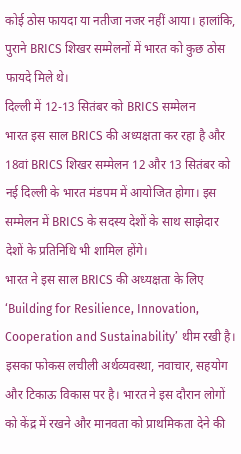कोई ठोस फायदा या नतीजा नजर नहीं आया। हालांकि, पुराने BRICS शिखर सम्मेलनों में भारत को कुछ ठोस फायदे मिले थे।
दिल्ली में 12-13 सितंबर को BRICS सम्मेलन
भारत इस साल BRICS की अध्यक्षता कर रहा है और 18वां BRICS शिखर सम्मेलन 12 और 13 सितंबर को नई दिल्ली के भारत मंडपम में आयोजित होगा। इस सम्मेलन में BRICS के सदस्य देशों के साथ साझेदार देशों के प्रतिनिधि भी शामिल होंगे।
भारत ने इस साल BRICS की अध्यक्षता के लिए ‘Building for Resilience, Innovation, Cooperation and Sustainability’ थीम रखी है। इसका फोकस लचीली अर्थव्यवस्था, नवाचार, सहयोग और टिकाऊ विकास पर है। भारत ने इस दौरान लोगों को केंद्र में रखने और मानवता को प्राथमिकता देने की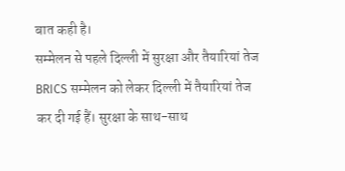बात कही है।
सम्मेलन से पहले दिल्ली में सुरक्षा और तैयारियां तेज
BRICS सम्मेलन को लेकर दिल्ली में तैयारियां तेज कर दी गई हैं। सुरक्षा के साथ-साथ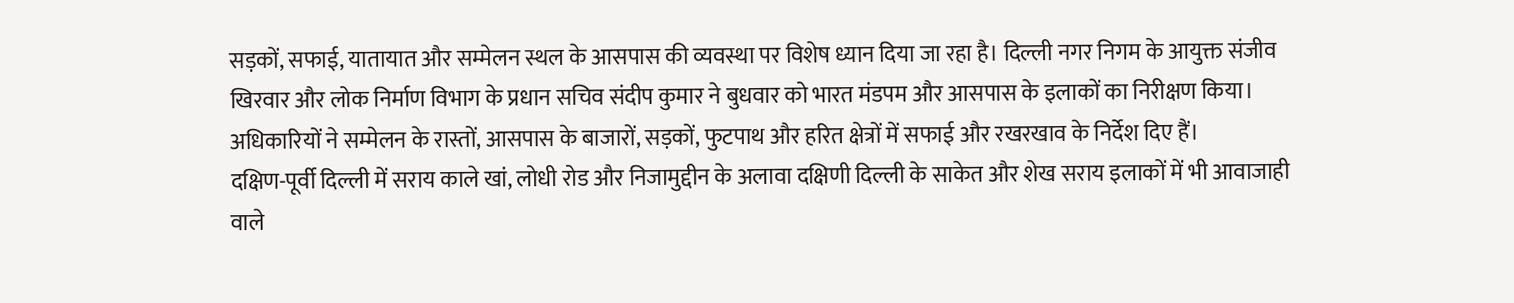सड़कों, सफाई, यातायात और सम्मेलन स्थल के आसपास की व्यवस्था पर विशेष ध्यान दिया जा रहा है। दिल्ली नगर निगम के आयुक्त संजीव खिरवार और लोक निर्माण विभाग के प्रधान सचिव संदीप कुमार ने बुधवार को भारत मंडपम और आसपास के इलाकों का निरीक्षण किया। अधिकारियों ने सम्मेलन के रास्तों, आसपास के बाजारों, सड़कों, फुटपाथ और हरित क्षेत्रों में सफाई और रखरखाव के निर्देश दिए हैं।
दक्षिण-पूर्वी दिल्ली में सराय काले खां, लोधी रोड और निजामुद्दीन के अलावा दक्षिणी दिल्ली के साकेत और शेख सराय इलाकों में भी आवाजाही वाले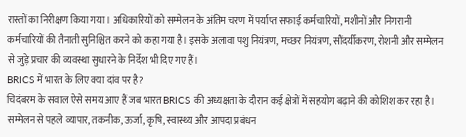रास्तों का निरीक्षण किया गया। अधिकारियों को सम्मेलन के अंतिम चरण में पर्याप्त सफाई कर्मचारियों, मशीनों और निगरानी कर्मचारियों की तैनाती सुनिश्चित करने को कहा गया है। इसके अलावा पशु नियंत्रण, मच्छर नियंत्रण, सौंदर्यीकरण, रोशनी और सम्मेलन से जुड़े प्रचार की व्यवस्था सुधारने के निर्देश भी दिए गए हैं।
BRICS में भारत के लिए क्या दांव पर है?
चिदंबरम के सवाल ऐसे समय आए हैं जब भारत BRICS की अध्यक्षता के दौरान कई क्षेत्रों में सहयोग बढ़ाने की कोशिश कर रहा है। सम्मेलन से पहले व्यापार, तकनीक, ऊर्जा, कृषि, स्वास्थ्य और आपदा प्रबंधन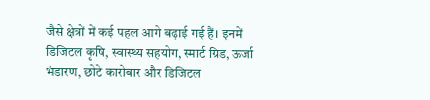जैसे क्षेत्रों में कई पहल आगे बढ़ाई गई हैं। इनमें डिजिटल कृषि, स्वास्थ्य सहयोग, स्मार्ट ग्रिड, ऊर्जा भंडारण, छोटे कारोबार और डिजिटल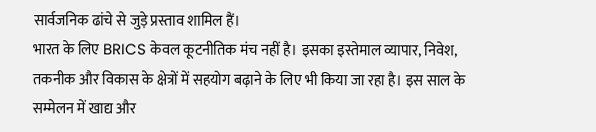सार्वजनिक ढांचे से जुड़े प्रस्ताव शामिल हैं।
भारत के लिए BRICS केवल कूटनीतिक मंच नहीं है। इसका इस्तेमाल व्यापार, निवेश, तकनीक और विकास के क्षेत्रों में सहयोग बढ़ाने के लिए भी किया जा रहा है। इस साल के सम्मेलन में खाद्य और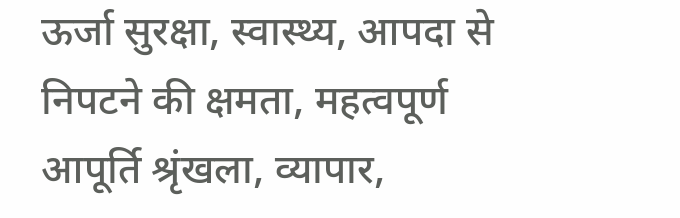ऊर्जा सुरक्षा, स्वास्थ्य, आपदा से निपटने की क्षमता, महत्वपूर्ण आपूर्ति श्रृंखला, व्यापार,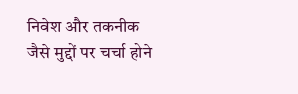निवेश और तकनीक जैसे मुद्दों पर चर्चा होने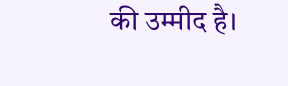की उम्मीद है।